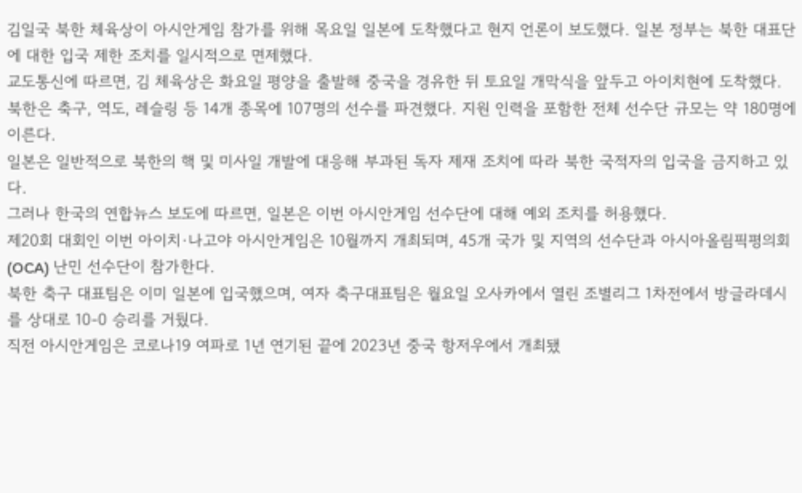김일국 북한 체육상이 아시안게임 참가를 위해 목요일 일본에 도착했다고 현지 언론이 보도했다. 일본 정부는 북한 대표단에 대한 입국 제한 조치를 일시적으로 면제했다.
교도통신에 따르면, 김 체육상은 화요일 평양을 출발해 중국을 경유한 뒤 토요일 개막식을 앞두고 아이치현에 도착했다.
북한은 축구, 역도, 레슬링 등 14개 종목에 107명의 선수를 파견했다. 지원 인력을 포함한 전체 선수단 규모는 약 180명에 이른다.
일본은 일반적으로 북한의 핵 및 미사일 개발에 대응해 부과된 독자 제재 조치에 따라 북한 국적자의 입국을 금지하고 있다.
그러나 한국의 연합뉴스 보도에 따르면, 일본은 이번 아시안게임 선수단에 대해 예외 조치를 허용했다.
제20회 대회인 이번 아이치·나고야 아시안게임은 10월까지 개최되며, 45개 국가 및 지역의 선수단과 아시아올림픽평의회(OCA) 난민 선수단이 참가한다.
북한 축구 대표팀은 이미 일본에 입국했으며, 여자 축구대표팀은 월요일 오사카에서 열린 조별리그 1차전에서 방글라데시를 상대로 10-0 승리를 거뒀다.
직전 아시안게임은 코로나19 여파로 1년 연기된 끝에 2023년 중국 항저우에서 개최됐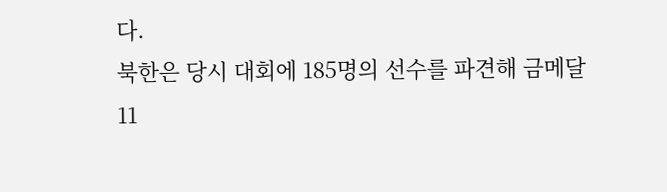다.
북한은 당시 대회에 185명의 선수를 파견해 금메달 11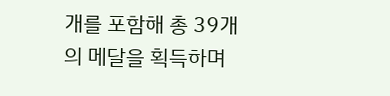개를 포함해 총 39개의 메달을 획득하며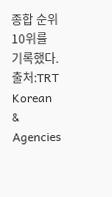종합 순위 10위를 기록했다.
출처:TRT Korean & Agencies